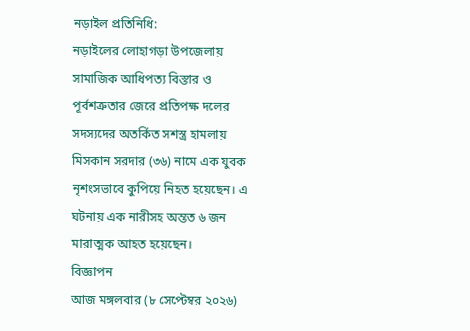নড়াইল প্রতিনিধি:
নড়াইলের লোহাগড়া উপজেলায় সামাজিক আধিপত্য বিস্তার ও পূর্বশত্রুতার জেরে প্রতিপক্ষ দলের সদস্যদের অতর্কিত সশস্ত্র হামলায় মিসকান সরদার (৩৬) নামে এক যুবক নৃশংসভাবে কুপিয়ে নিহত হয়েছেন। এ ঘটনায় এক নারীসহ অন্তত ৬ জন মারাত্মক আহত হয়েছেন।
বিজ্ঞাপন
আজ মঙ্গলবার (৮ সেপ্টেম্বর ২০২৬)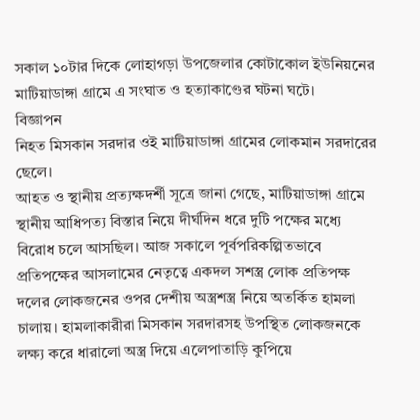সকাল ১০টার দিকে লোহাগড়া উপজেলার কোটাকোল ইউনিয়নের মাটিয়াডাঙ্গা গ্রামে এ সংঘাত ও হত্যাকাণ্ডের ঘটনা ঘটে।
বিজ্ঞাপন
নিহত মিসকান সরদার ওই মাটিয়াডাঙ্গা গ্রামের লোকমান সরদারের ছেলে।
আহত ও স্থানীয় প্রত্যক্ষদর্শী সূত্রে জানা গেছে, মাটিয়াডাঙ্গা গ্রামে স্থানীয় আধিপত্য বিস্তার নিয়ে দীর্ঘদিন ধরে দুটি পক্ষের মধ্যে বিরোধ চলে আসছিল। আজ সকালে পূর্বপরিকল্পিতভাবে প্রতিপক্ষের আসলামের নেতৃত্বে একদল সশস্ত্র লোক প্রতিপক্ষ দলের লোকজনের ওপর দেশীয় অস্ত্রশস্ত্র নিয়ে অতর্কিত হামলা চালায়। হামলাকারীরা মিসকান সরদারসহ উপস্থিত লোকজনকে লক্ষ্য করে ধারালো অস্ত্র দিয়ে এলেপাতাড়ি কুপিয়ে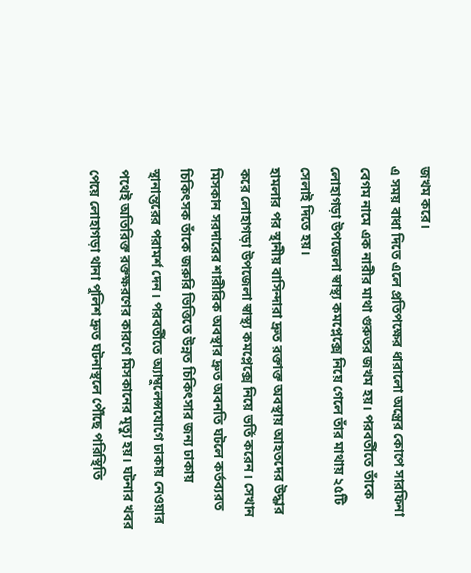জখম করে।
এ সময় বাধা দিতে এলে প্রতিপক্ষের ধারালো অস্ত্রের কোপে সারফিনা বেগম নামে এক নারীর মাথা গুরুতর জখম হয়। পরবর্তীতে তাঁকে লোহাগড়া উপজেলা স্বাস্থ্য কমপ্লেক্সে নিয়ে গেলে তাঁর মাথায় ২৫টি সেলাই দিতে হয়।
হামলার পর স্থানীয় বাসিন্দারা দ্রুত রক্তাক্ত অবস্থায় আহতদের উদ্ধার করে লোহাগড়া উপজেলা স্বাস্থ্য কমপ্লেক্সে নিয়ে ভর্তি করেন। সেখান মিসকান সরদারের শারীরিক অবস্থার দ্রুত অবনতি ঘটলে কর্তব্যরত চিকিৎসক তাঁকে জরুরি ভিত্তিতে উন্নত চিকিৎসার জন্য ঢাকায় স্থানান্তরের পরামর্শ দেন। পরবর্তীতে অ্যাম্বুলেন্সযোগে ঢাকায় নেওয়ার পথেই অতিরিক্ত রক্তক্ষরণের কারণে মিসকানের মৃত্যু হয়। ঘটনার খবর পেয়ে লোহাগড়া থানা পুলিশ দ্রুত ঘটনাস্থলে পৌঁছে পরিস্থিতি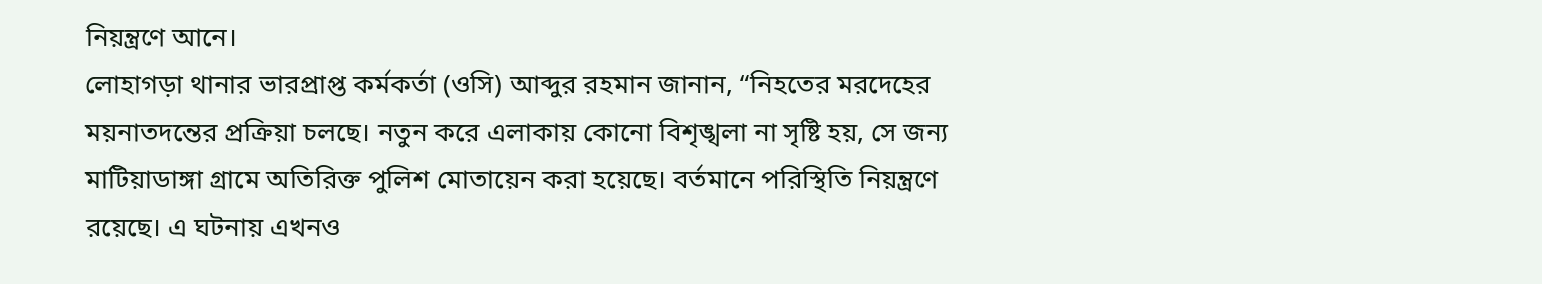নিয়ন্ত্রণে আনে।
লোহাগড়া থানার ভারপ্রাপ্ত কর্মকর্তা (ওসি) আব্দুর রহমান জানান, “নিহতের মরদেহের ময়নাতদন্তের প্রক্রিয়া চলছে। নতুন করে এলাকায় কোনো বিশৃঙ্খলা না সৃষ্টি হয়, সে জন্য মাটিয়াডাঙ্গা গ্রামে অতিরিক্ত পুলিশ মোতায়েন করা হয়েছে। বর্তমানে পরিস্থিতি নিয়ন্ত্রণে রয়েছে। এ ঘটনায় এখনও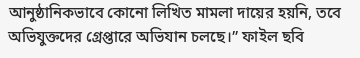আনুষ্ঠানিকভাবে কোনো লিখিত মামলা দায়ের হয়নি, তবে অভিযুক্তদের গ্রেপ্তারে অভিযান চলছে।” ফাইল ছবি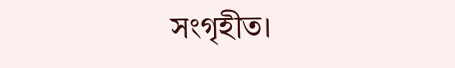সংগৃহীত।